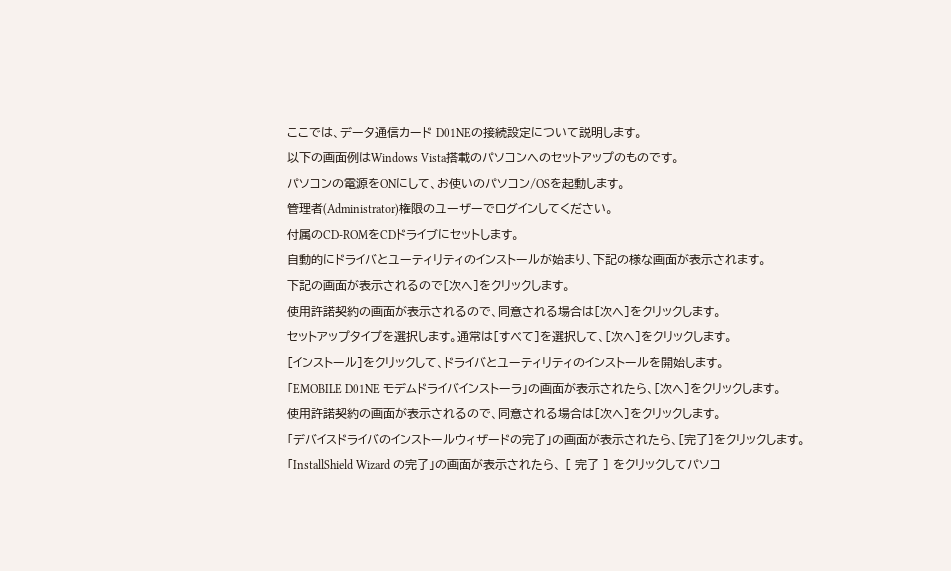ここでは、データ通信カード D01NEの接続設定について説明します。
以下の画面例はWindows Vista搭載のパソコンへのセットアップのものです。
パソコンの電源をONにして、お使いのパソコン/OSを起動します。
管理者(Administrator)権限のユーザーでログインしてください。
付属のCD-ROMをCDドライブにセットします。
自動的にドライバとユーティリティのインストールが始まり、下記の様な画面が表示されます。
下記の画面が表示されるので[次へ]をクリックします。
使用許諾契約の画面が表示されるので、同意される場合は[次へ]をクリックします。
セットアップタイプを選択します。通常は[すべて]を選択して、[次へ]をクリックします。
[インストール]をクリックして、ドライバとユーティリティのインストールを開始します。
「EMOBILE D01NE モデムドライバインストーラ」の画面が表示されたら、[次へ]をクリックします。
使用許諾契約の画面が表示されるので、同意される場合は[次へ]をクリックします。
「デバイスドライバのインストールウィザードの完了」の画面が表示されたら、[完了]をクリックします。
「InstallShield Wizard の完了」の画面が表示されたら、 [ 完了 ] をクリックしてパソコ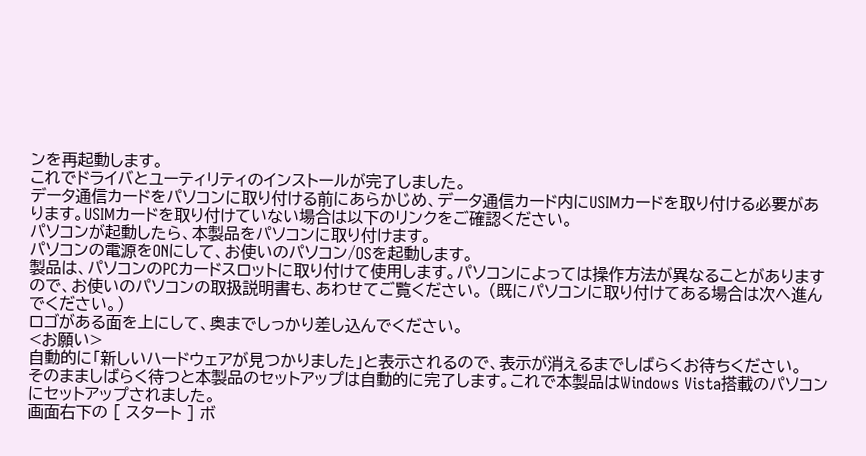ンを再起動します。
これでドライバとユーティリティのインストールが完了しました。
データ通信カードをパソコンに取り付ける前にあらかじめ、データ通信カード内にUSIMカードを取り付ける必要があります。USIMカードを取り付けていない場合は以下のリンクをご確認ください。
パソコンが起動したら、本製品をパソコンに取り付けます。
パソコンの電源をONにして、お使いのパソコン/OSを起動します。
製品は、パソコンのPCカードスロットに取り付けて使用します。パソコンによっては操作方法が異なることがありますので、お使いのパソコンの取扱説明書も、あわせてご覧ください。 (既にパソコンに取り付けてある場合は次へ進んでください。)
ロゴがある面を上にして、奥までしっかり差し込んでください。
<お願い>
自動的に「新しいハードウェアが見つかりました」と表示されるので、表示が消えるまでしばらくお待ちください。
そのまましばらく待つと本製品のセットアップは自動的に完了します。これで本製品はWindows Vista搭載のパソコンにセットアップされました。
画面右下の [ スタート ] ボ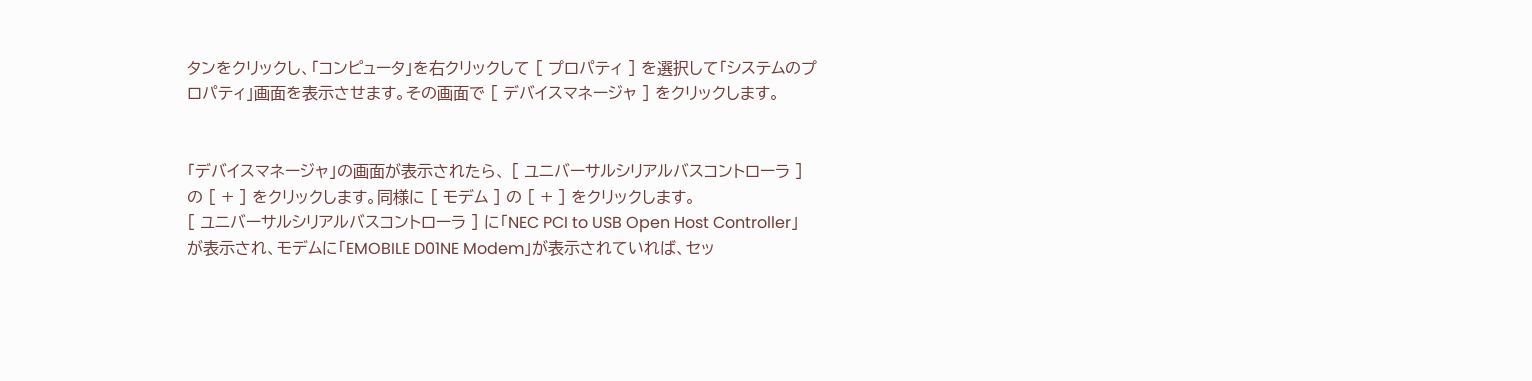タンをクリックし、「コンピュータ」を右クリックして [ プロパティ ] を選択して「システムのプロパティ」画面を表示させます。その画面で [ デバイスマネージャ ] をクリックします。


「デバイスマネージャ」の画面が表示されたら、 [ ユニバーサルシリアルバスコントローラ ] の [ + ] をクリックします。同様に [ モデム ] の [ + ] をクリックします。
[ ユニバーサルシリアルバスコントローラ ] に「NEC PCI to USB Open Host Controller」が表示され、モデムに「EMOBILE D01NE Modem」が表示されていれば、セッ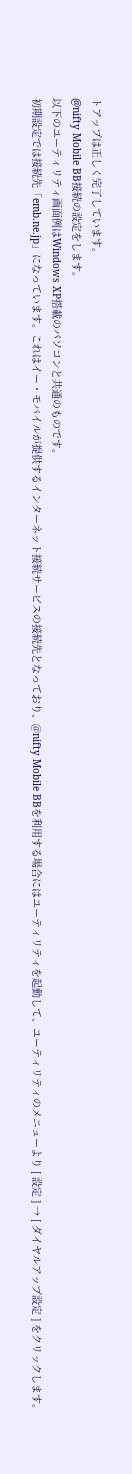トアップは正しく完了しています。
@nifty Mobile BB接続の設定をします。
以下のユーティリティ画面例はWindows XP搭載のパソコンと共通のものです。
初期設定では接続先「emb.ne.jp」になっています。これはイー・モバイルが提供するインターネット接続サービスの接続先となっており、@nifty Mobile BBを利用する場合にはユーティリティを起動して、ユーティリティのメニューより [ 設定 ] → [ ダイヤルアップ設定 ] をクリックします。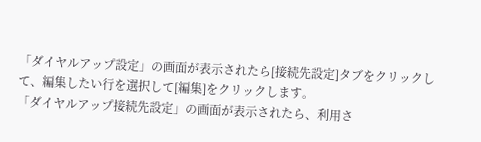「ダイヤルアップ設定」の画面が表示されたら[接続先設定]タブをクリックして、編集したい行を選択して[編集]をクリックします。
「ダイヤルアップ接続先設定」の画面が表示されたら、利用さ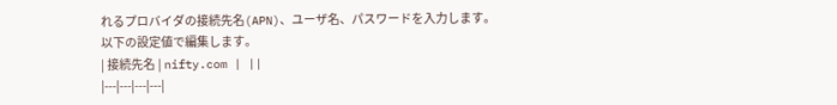れるプロバイダの接続先名(APN)、ユーザ名、パスワードを入力します。
以下の設定値で編集します。
| 接続先名 | nifty.com | ||
|---|---|---|---|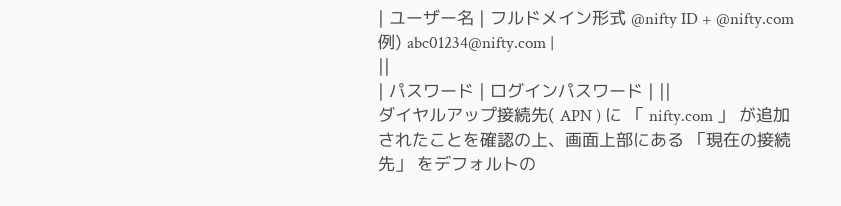| ユーザー名 | フルドメイン形式 @nifty ID + @nifty.com 例) abc01234@nifty.com |
||
| パスワード | ログインパスワード | ||
ダイヤルアップ接続先( APN ) に 「 nifty.com 」 が追加されたことを確認の上、画面上部にある 「現在の接続先」 をデフォルトの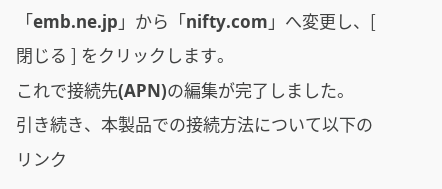「emb.ne.jp」から「nifty.com」へ変更し、[ 閉じる ] をクリックします。
これで接続先(APN)の編集が完了しました。
引き続き、本製品での接続方法について以下のリンク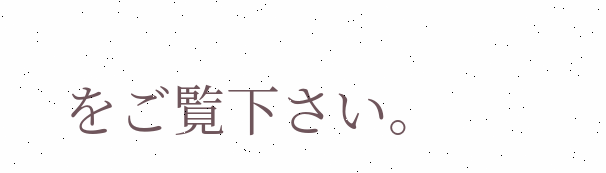をご覧下さい。